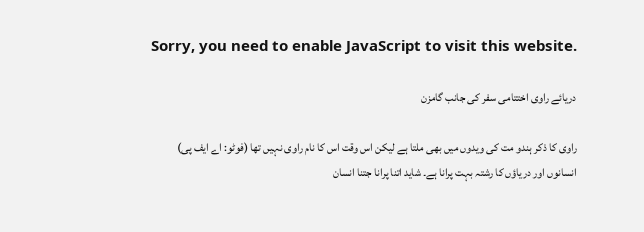Sorry, you need to enable JavaScript to visit this website.

دریائے راوی اختتامی سفر کی جانب گامزن

راوی کا ذکر ہندو مت کی ویدوں میں بھی ملتا ہے لیکن اس وقت اس کا نام راوی نہیں تھا (فوٹو: اے ایف پی)
انسانوں اور دریاؤں کا رشتہ بہت پرانا ہے۔ شاید اتنا پرانا جتنا انسان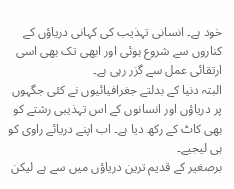خود ہے۔ انسانی تہذیب کی کہانی دریاؤں کے کناروں سے شروع ہوئی اور ابھی تک بھی اسی ارتقائی عمل سے گزر رہی ہے۔
البتہ دنیا کے بدلتے جغرافیائیوں نے کئی جگہوں پر دریاؤں اور انسانوں کے اس تہذیبی رشتے کو بھی کاٹ کے رکھ دیا ہے۔ اب اپنے دریائے راوی کو ہی لیجیے۔
برصغیر کے قدیم ترین دریاؤں میں سے ہے لیکن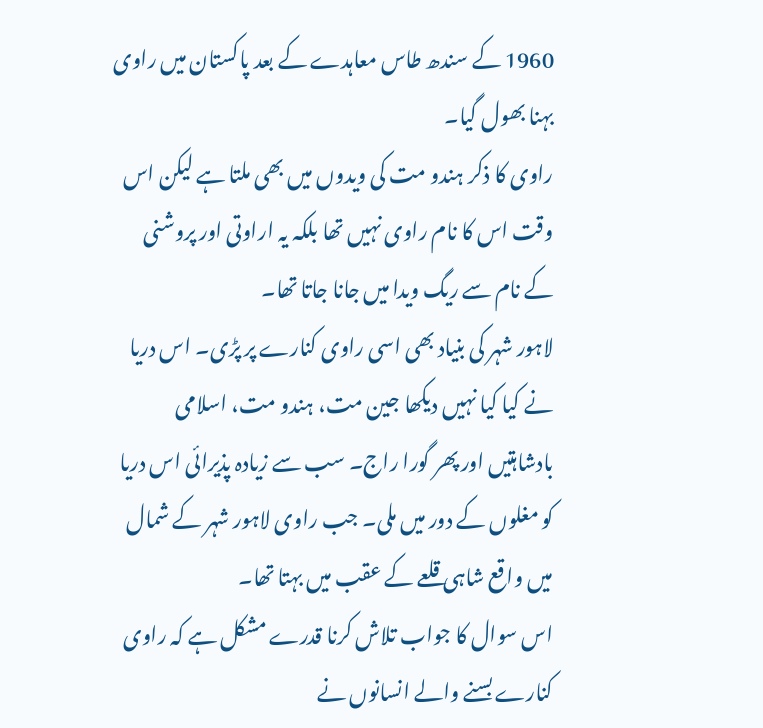1960 کے سندھ طاس معاہدے کے بعد پاکستان میں راوی بہنا بھول گیا۔
راوی کا ذکر ہندو مت کی ویدوں میں بھی ملتا ہے لیکن اس وقت اس کا نام راوی نہیں تھا بلکہ یہ اراوتی اور پروشنی کے نام سے ریگ ویدا میں جانا جاتا تھا۔
لاہور شہر کی بنیاد بھی اسی راوی کنارے پر پڑی۔ اس دریا نے کیا کیا نہیں دیکھا جین مت، ہندو مت، اسلامی بادشاہتیں اور پھر گورا راج۔ سب سے زیادہ پذیرائی اس دریا کو مغلوں کے دور میں ملی۔ جب راوی لاہور شہر کے شمال میں واقع شاہی قلعے کے عقب میں بہتا تھا۔
اس سوال کا جواب تلاش کرنا قدرے مشکل ہے کہ راوی کنارے بسنے والے انسانوں نے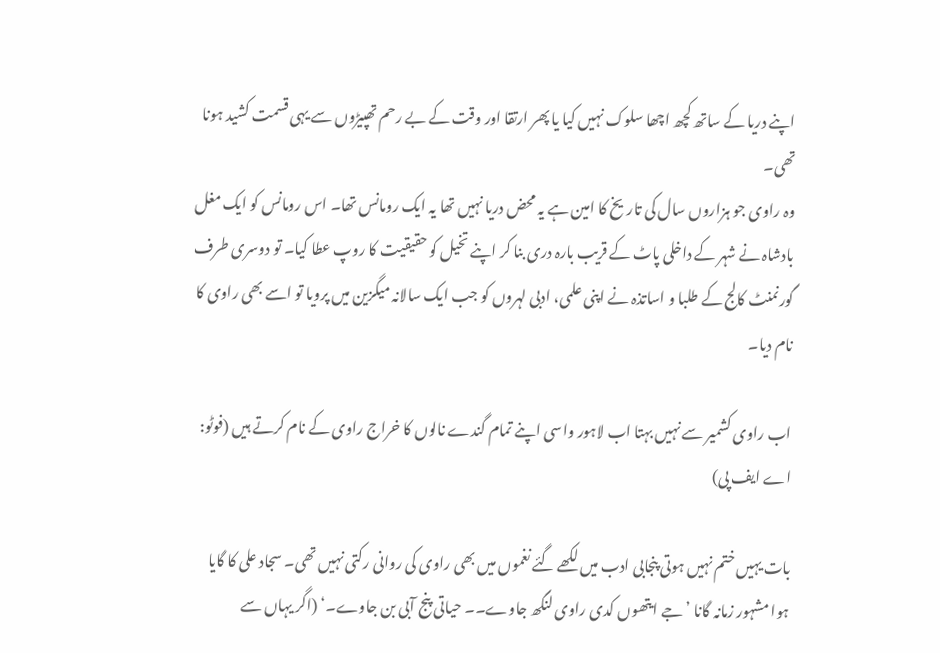اپنے دریا کے ساتھ کچھ اچھا سلوک نہیں کیا یا پھر ارتقا اور وقت کے بے رحم تھپیڑوں سے یہی قسمت کشید ہونا تھی۔
وہ راوی جو ہزاروں سال کی تاریخ کا امین ہے یہ محض دریا نہیں تھا یہ ایک رومانس تھا۔ اس رومانس کو ایک مغل بادشاہ نے شہر کے داخلی پاٹ کے قریب بارہ دری بنا کر اپنے تخیل کو حقیقیت کا روپ عطا کیا۔ تو دوسری طرف گورنمنٹ کالج کے طلبا و اساتذہ نے اپنی علمی، ادبی لہروں کو جب ایک سالانہ میگزین میں پرویا تو اسے بھی راوی کا نام دیا۔

اب راوی کشمیر سے نہیں بہتا اب لاہور واسی اپنے تمام گندے نالوں کا خراج راوی کے نام کرتے ہیں (فوٹو: اے ایف پی)

بات یہیں ختم نہیں ہوتی پنجابی ادب میں لکھے گئے نغموں میں بھی راوی کی روانی رکتی نہیں تھی۔ سجاد علی کا گایا ہوا مشہور زمانہ گانا ’جے ایتھوں کدی راوی لنگھ جاوے۔۔ حیاتی پنج آبی بن جاوے۔‘ (اگر یہاں سے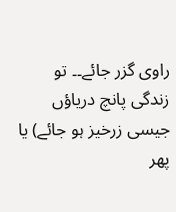راوی گزر جائے۔۔ تو زندگی پانچ دریاؤں جیسی زرخیز ہو جائے) یا پھر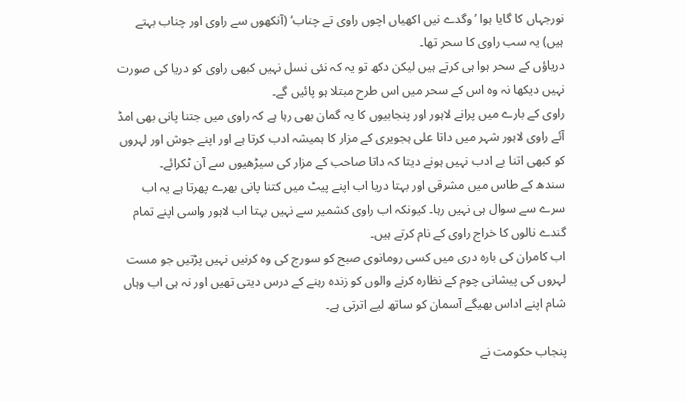نورجہاں کا گایا ہوا ’وگدے نیں اکھیاں اچوں راوی تے چناب‘ (آنکھوں سے راوی اور چناب بہتے ہیں) یہ سب راوی کا سحر تھا۔
دریاؤں کے سحر ہوا ہی کرتے ہیں لیکن دکھ تو یہ کہ نئی نسل نہیں کبھی راوی کو دریا کی صورت نہیں دیکھا نہ وہ اس کے سحر میں اس طرح مبتلا ہو پائیں گے۔
راوی کے بارے میں پرانے لاہور اور پنجابیوں کا یہ گمان بھی رہا ہے کہ راوی میں جتنا پانی بھی امڈ آئے راوی لاہور شہر میں داتا علی ہجویری کے مزار کا ہمیشہ ادب کرتا ہے اور اپنے جوش اور لہروں کو کبھی اتنا بے ادب نہیں ہونے دیتا کہ داتا صاحب کے مزار کی سیڑھیوں سے آن ٹکرائے۔
سندھ کے طاس میں مشرقی اور بہتا دریا اب اپنے پیٹ میں کتنا پانی بھرے پھرتا ہے یہ اب سرے سے سوال ہی نہیں رہا۔ کیونکہ اب راوی کشمیر سے نہیں بہتا اب لاہور واسی اپنے تمام گندے نالوں کا خراج راوی کے نام کرتے ہیں۔
اب کامران کی بارہ دری میں کسی رومانوی صبح کو سورج کی وہ کرنیں نہیں پڑتیں جو مست لہروں کی پیشانی چوم کے نظارہ کرنے والوں کو زندہ رہنے کے درس دیتی تھیں اور نہ ہی اب وہاں شام اپنے اداس بھیگے آسمان کو ساتھ لیے اترتی ہے۔

پنجاب حکومت نے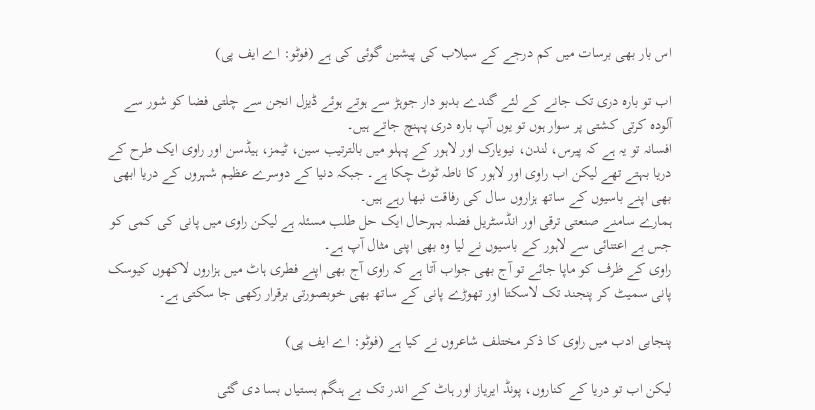اس بار بھی برسات میں کم درجے کے سیلاب کی پیشین گوئی کی ہے (فوٹو: اے ایف پی)

اب تو بارہ دری تک جانے کے لئے گندے بدبو دار جوہڑ سے ہوتے ہوئے ڈیزل انجن سے چلتی فضا کو شور سے آلودہ کرتی کشتی پر سوار ہوں تو یوں آپ بارہ دری پہنچ جاتے ہیں۔
افسانہ تو یہ ہے کہ پیرس، لندن، نیویارک اور لاہور کے پہلو میں بالترتیب سین، ٹیمز، ہیڈسن اور راوی ایک طرح کے دریا بہتے تھے لیکن اب راوی اور لاہور کا ناطہ ٹوٹ چکا ہے۔ جبکہ دنیا کے دوسرے عظیم شہروں کے دریا ابھی بھی اپنے باسیوں کے ساتھ ہزاروں سال کی رفاقت نبھا رہے ہیں۔
ہمارے سامنے صنعتی ترقی اور انڈسٹریل فضلہ بہرحال ایک حل طلب مسئلہ ہے لیکن راوی میں پانی کی کمی کو جس بے اعتنائی سے لاہور کے باسیوں نے لیا وہ بھی اپنی مثال آپ ہے۔
راوی کے ظرف کو ماپا جائے تو آج بھی جواب آتا ہے کہ راوی آج بھی اپنے فطری ہاٹ میں ہزاروں لاکھوں کیوسک پانی سمیٹ کر پنجند تک لاسکتا اور تھوڑے پانی کے ساتھ بھی خوبصورتی برقرار رکھی جا سکتی ہے۔

پنجابی ادب میں راوی کا ذکر مختلف شاعروں نے کیا ہے (فوٹو: اے ایف پی)

لیکن اب تو دریا کے کناروں، پونڈ ایریاز اور ہاٹ کے اندر تک بے ہنگم بستیاں بسا دی گئی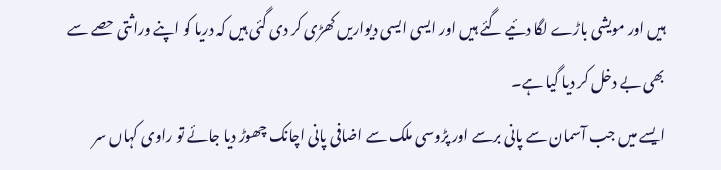ہیں اور مویشی باڑے لگا دئیے گئے ہیں اور ایسی ایسی دیواریں کھڑی کر دی گئی ہیں کہ دریا کو اپنے وراثتی حصے سے بھی بے دخل کر دیا گیا ہے۔
ایسے میں جب آسمان سے پانی برسے اور پڑوسی ملک سے اضافی پانی اچانک چھوڑ دیا جائے تو راوی کہاں سر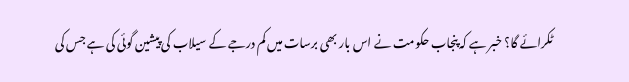ٹکرائے گا؟ خبر ہے کہ پنجاب حکومت نے اس بار بھی برسات میں کم درجے کے سیلاب کی پیشین گوئی کی ہے جس کی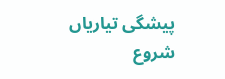پیشگی تیاریاں شروع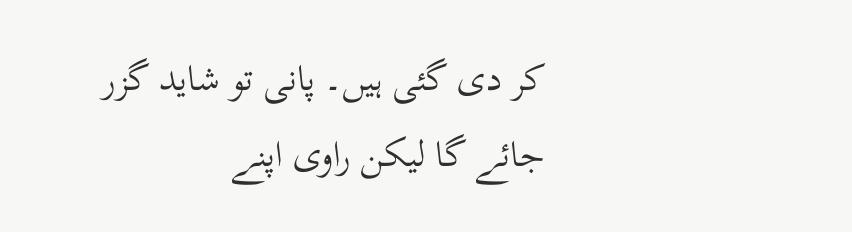کر دی گئی ہیں۔ پانی تو شاید گزر جائے گا لیکن راوی اپنے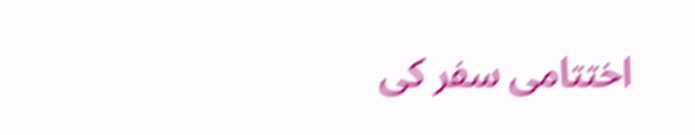اختتامی سفر کی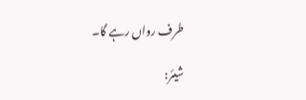طرف رواں رہے گا۔

شیئر: